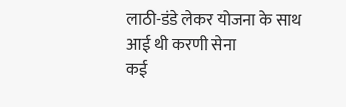लाठी-डंडे लेकर योजना के साथ आई थी करणी सेना
कई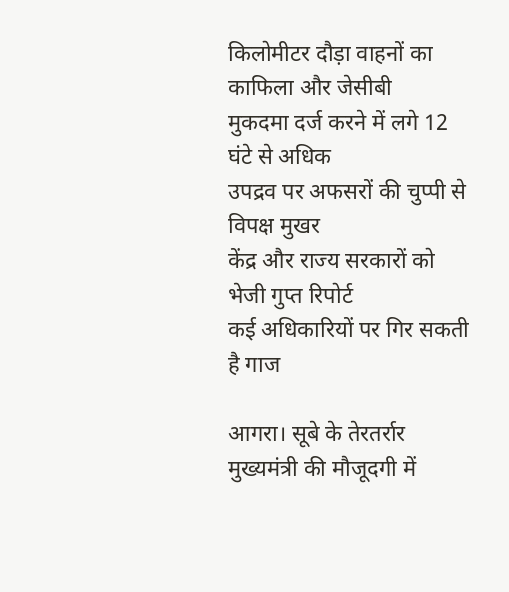किलोमीटर दौड़ा वाहनों का काफिला और जेसीबी
मुकदमा दर्ज करने में लगे 12 घंटे से अधिक
उपद्रव पर अफसरों की चुप्पी से विपक्ष मुखर
केंद्र और राज्य सरकारों को भेजी गुप्त रिपोर्ट
कई अधिकारियों पर गिर सकती है गाज

आगरा। सूबे के तेरतर्रार मुख्यमंत्री की मौजूदगी में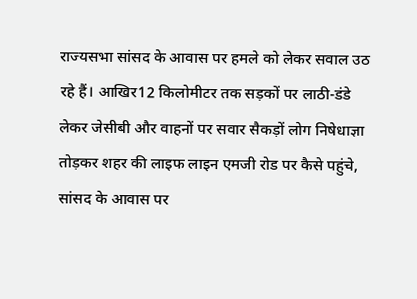राज्यसभा सांसद के आवास पर हमले को लेकर सवाल उठ रहे हैं। आखिर12 किलोमीटर तक सड़कों पर लाठी-डंडे लेकर जेसीबी और वाहनों पर सवार सैकड़ों लोग निषेधाज्ञा तोड़कर शहर की लाइफ लाइन एमजी रोड पर कैसे पहुंचे, सांसद के आवास पर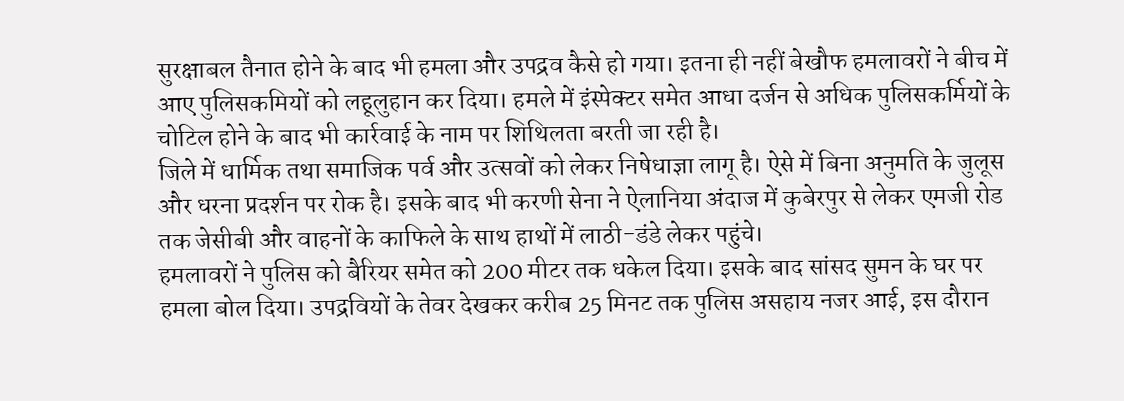सुरक्षाबल तैनात होने के बाद भी हमला और उपद्रव कैसे हो गया। इतना ही नहीं बेखौफ हमलावरों ने बीच में आए पुलिसकमियों को लहूलुहान कर दिया। हमले में इंस्पेक्टर समेत आधा दर्जन से अधिक पुलिसकर्मियों के चोटिल होने के बाद भी कार्रवाई के नाम पर शिथिलता बरती जा रही है।
जिले में धार्मिक तथा समाजिक पर्व और उत्सवों को लेकर निषेधाज्ञा लागू है। ऐसे में बिना अनुमति के जुलूस और धरना प्रदर्शन पर रोक है। इसके बाद भी करणी सेना ने ऐलानिया अंदाज में कुबेरपुर से लेकर एमजी रोड तक जेसीबी और वाहनों के काफिले के साथ हाथों में लाठी-डंडे लेकर पहुंचे।
हमलावरों ने पुलिस को बैरियर समेत को 200 मीटर तक धकेल दिया। इसके बाद सांसद सुमन के घर पर हमला बोल दिया। उपद्रवियों के तेवर देखकर करीब 25 मिनट तक पुलिस असहाय नजर आई, इस दौरान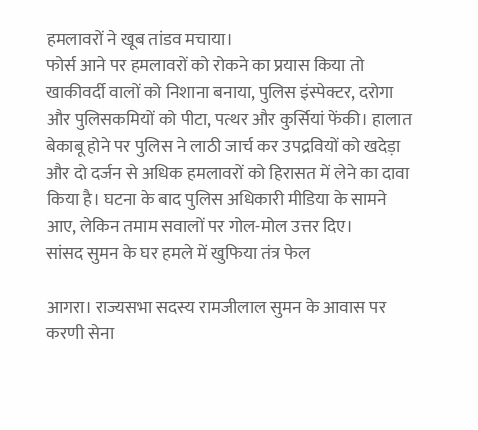हमलावरों ने खूब तांडव मचाया।
फोर्स आने पर हमलावरों को रोकने का प्रयास किया तो खाकीवर्दी वालों को निशाना बनाया, पुलिस इंस्पेक्टर, दरोगा और पुलिसकमियों को पीटा, पत्थर और कुर्सियां फेंकी। हालात बेकाबू होने पर पुलिस ने लाठी जार्च कर उपद्रवियों को खदेड़ा और दो दर्जन से अधिक हमलावरों को हिरासत में लेने का दावा किया है। घटना के बाद पुलिस अधिकारी मीडिया के सामने आए, लेकिन तमाम सवालों पर गोल-मोल उत्तर दिए।
सांसद सुमन के घर हमले में खुफिया तंत्र फेल

आगरा। राज्यसभा सदस्य रामजीलाल सुमन के आवास पर करणी सेना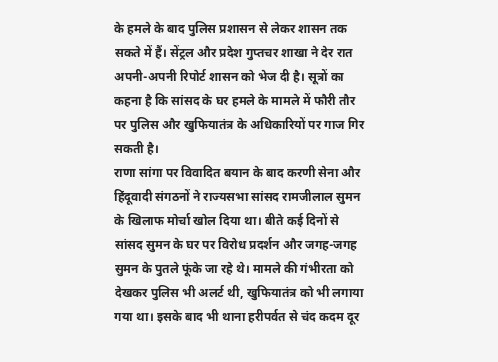के हमले के बाद पुलिस प्रशासन से लेकर शासन तक सकते में हैं। सेंट्रल और प्रदेश गुप्तचर शाखा ने देर रात अपनी-अपनी रिपोर्ट शासन को भेज दी है। सूत्रों का कहना है कि सांसद के घर हमले के मामले में फौरी तौर पर पुलिस और खुफियातंत्र के अधिकारियों पर गाज गिर सकती है।
राणा सांगा पर विवादित बयान के बाद करणी सेना और हिंदूवादी संगठनों ने राज्यसभा सांसद रामजीलाल सुमन के खिलाफ मोर्चा खोल दिया था। बीते कई दिनों से सांसद सुमन के घर पर विरोध प्रदर्शन और जगह-जगह सुमन के पुतले फूंके जा रहे थे। मामले की गंभीरता को देखकर पुलिस भी अलर्ट थी, खुफियातंत्र को भी लगाया गया था। इसके बाद भी थाना हरीपर्वत से चंद कदम दूर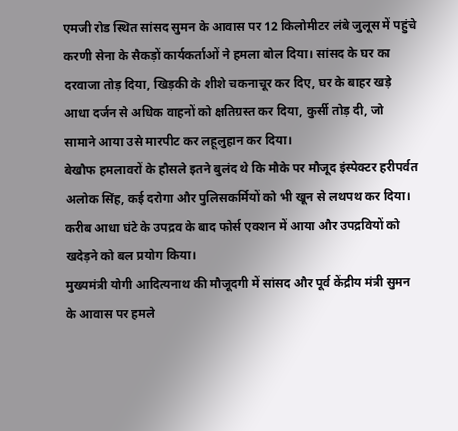एमजी रोड स्थित सांसद सुमन के आवास पर 12 किलोमीटर लंबे जुलूस में पहुंचे करणी सेना के सैकड़ों कार्यकर्ताओं ने हमला बोल दिया। सांसद के घर का दरवाजा तोड़ दिया, खिड़की के शीशे चकनाचूर कर दिए, घर के बाहर खड़े आधा दर्जन से अधिक वाहनों को क्षतिग्रस्त कर दिया, कुर्सी तोड़ दी, जो सामाने आया उसे मारपीट कर लहूलुहान कर दिया।
बेखौफ हमलावरों के हौसले इतने बुलंद थे कि मौके पर मौजूद इंस्पेक्टर हरीपर्वत अलोक सिंह, कई दरोगा और पुलिसकर्मियों को भी खून से लथपथ कर दिया। करीब आधा घंटे के उपद्रव के बाद फोर्स एक्शन में आया और उपद्रवियों को खदेड़ने को बल प्रयोग किया।
मुख्यमंत्री योगी आदित्यनाथ की मौजूदगी में सांसद और पूर्व केंद्रीय मंत्री सुमन के आवास पर हमले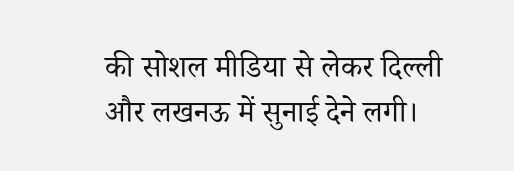की सोशल मीडिया से लेकर दिल्ली और लखनऊ में सुनाई देने लगी।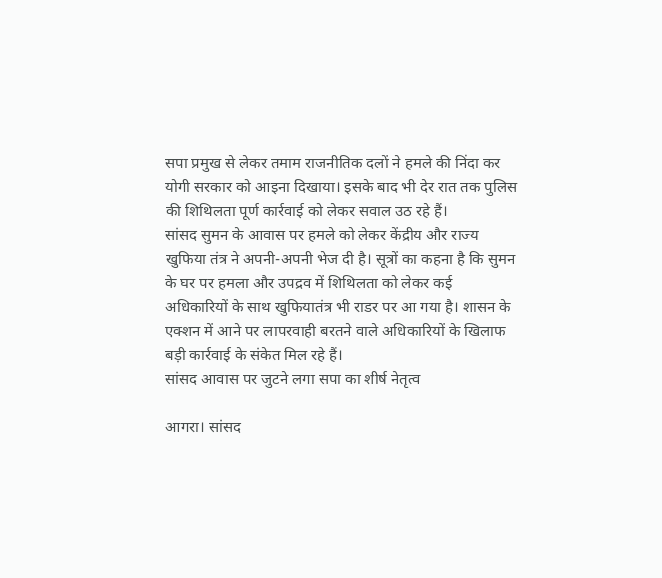सपा प्रमुख से लेकर तमाम राजनीतिक दलों ने हमले की निंदा कर योगी सरकार को आइना दिखाया। इसके बाद भी देर रात तक पुलिस की शिथिलता पूर्ण कार्रवाई को लेकर सवाल उठ रहे हैं।
सांसद सुमन के आवास पर हमले को लेकर केंद्रीय और राज्य खुफिया तंत्र ने अपनी-अपनी भेज दी है। सूत्रों का कहना है कि सुमन के घर पर हमला और उपद्रव में शिथिलता को लेकर कई अधिकारियों के साथ खुफियातंत्र भी राडर पर आ गया है। शासन के एक्शन में आने पर लापरवाही बरतने वाले अधिकारियों के खिलाफ बड़ी कार्रवाई के संकेत मिल रहे हैं।
सांसद आवास पर जुटने लगा सपा का शीर्ष नेतृत्व

आगरा। सांसद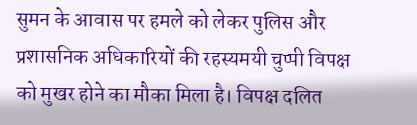सुमन के आवास पर हमले को लेकर पुलिस और प्रशासनिक अधिकारियों की रहस्यमयी चुप्पी विपक्ष को मुखर होने का मौका मिला है। विपक्ष दलित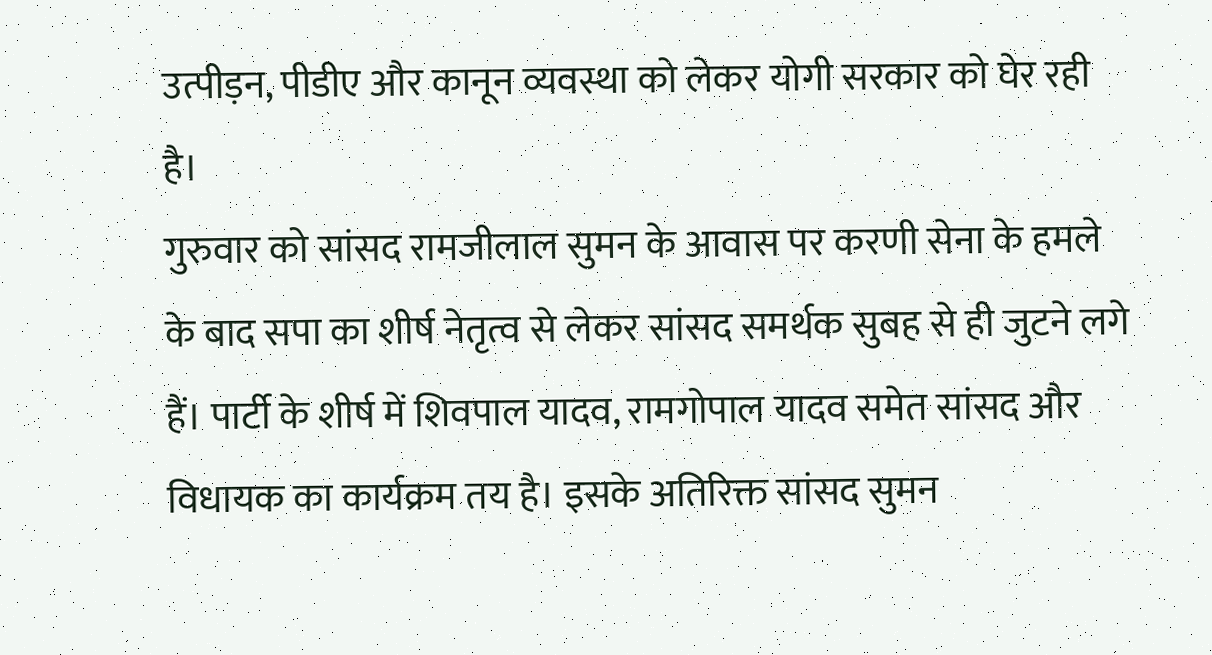उत्पीड़न, पीडीए और कानून व्यवस्था को लेकर योगी सरकार को घेर रही है।
गुरुवार को सांसद रामजीलाल सुमन के आवास पर करणी सेना के हमले के बाद सपा का शीर्ष नेतृत्व से लेकर सांसद समर्थक सुबह से ही जुटने लगे हैं। पार्टी के शीर्ष में शिवपाल यादव, रामगोपाल यादव समेत सांसद और विधायक का कार्यक्रम तय है। इसके अतिरिक्त सांसद सुमन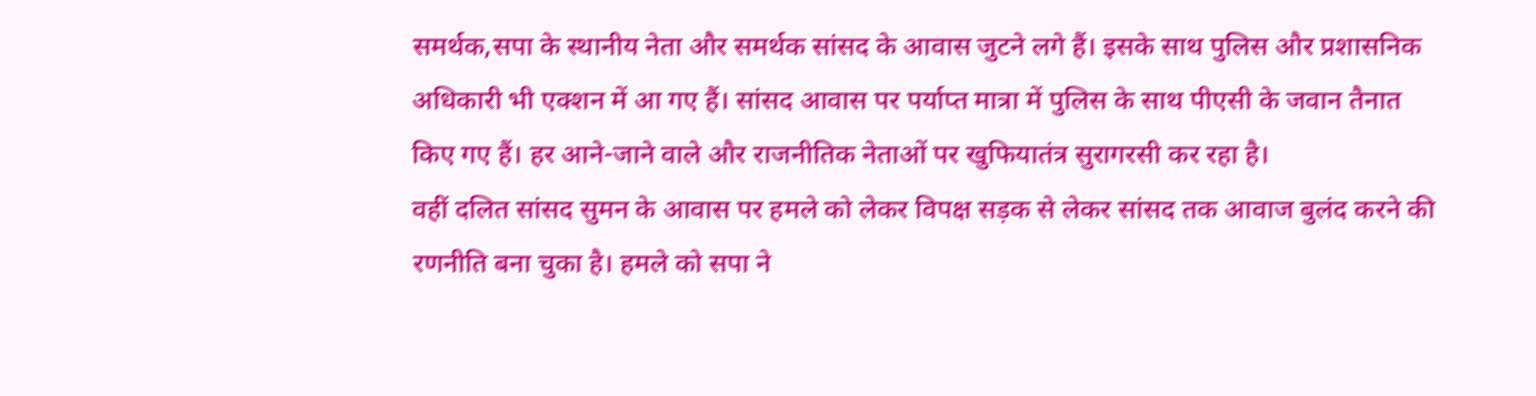समर्थक,सपा के स्थानीय नेता और समर्थक सांसद के आवास जुटने लगे हैं। इसके साथ पुलिस और प्रशासनिक अधिकारी भी एक्शन में आ गए हैं। सांसद आवास पर पर्याप्त मात्रा में पुलिस के साथ पीएसी के जवान तैनात किए गए हैं। हर आने-जाने वाले और राजनीतिक नेताओं पर खुफियातंत्र सुरागरसी कर रहा है।
वहीं दलित सांसद सुमन के आवास पर हमले को लेकर विपक्ष सड़क से लेकर सांसद तक आवाज बुलंद करने की रणनीति बना चुका है। हमले को सपा ने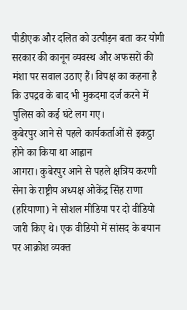पीडीएक और दलित को उत्पीड़न बता कर योगी सरकार की कानून व्यवस्थ और अफसरों की मंशा पर सवाल उठाए हैं। विपक्ष का कहना है कि उपद्रव के बाद भी मुकदमा दर्ज करने में पुलिस को कई घंटे लग गए।
कुबेरपुर आने से पहले कार्यकर्ताओं से इकट्ठा होने का किया था आह्वान
आगरा। कुबेरपुर आने से पहले क्षत्रिय करणी सेना के राष्ट्रीय अध्यक्ष ओकेंद्र सिंह राणा (हरियाणा) ने सोशल मीडिया पर दो वीडियो जारी किए थे। एक वीडियो में सांसद के बयान पर आक्रोश व्यक्त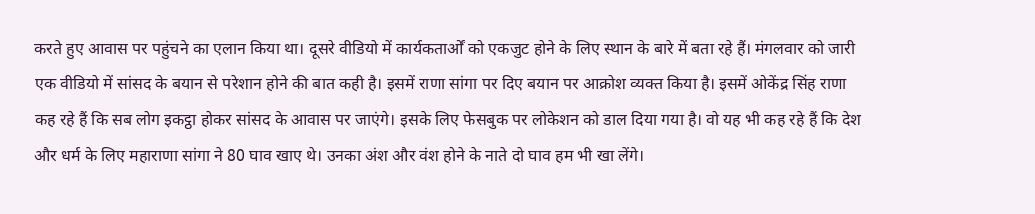करते हुए आवास पर पहुंचने का एलान किया था। दूसरे वीडियो में कार्यकतार्ओं को एकजुट होने के लिए स्थान के बारे में बता रहे हैं। मंगलवार को जारी एक वीडियो में सांसद के बयान से परेशान होने की बात कही है। इसमें राणा सांगा पर दिए बयान पर आक्रोश व्यक्त किया है। इसमें ओकेंद्र सिंह राणा कह रहे हैं कि सब लोग इकट्ठा होकर सांसद के आवास पर जाएंगे। इसके लिए फेसबुक पर लोकेशन को डाल दिया गया है। वो यह भी कह रहे हैं कि देश और धर्म के लिए महाराणा सांगा ने 80 घाव खाए थे। उनका अंश और वंश होने के नाते दो घाव हम भी खा लेंगे।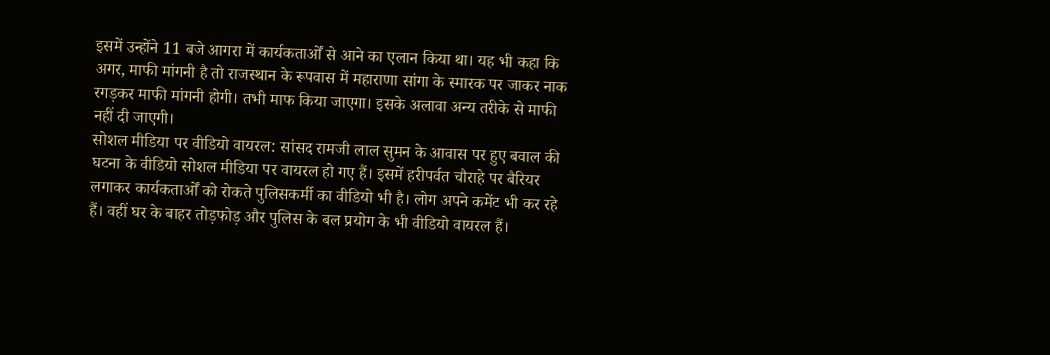इसमें उन्होंने 11 बजे आगरा में कार्यकतार्ओं से आने का एलान किया था। यह भी कहा कि अगर, माफी मांगनी है तो राजस्थान के रूपवास में महाराणा सांगा के स्मारक पर जाकर नाक रगड़कर माफी मांगनी होगी। तभी माफ किया जाएगा। इसके अलावा अन्य तरीके से माफी नहीं दी जाएगी।
सोशल मीडिया पर वीडियो वायरल: सांसद रामजी लाल सुमन के आवास पर हुए बवाल की घटना के वीडियो सोशल मीडिया पर वायरल हो गए हैं। इसमें हरीपर्वत चौराहे पर बैरियर लगाकर कार्यकतार्ओं को रोकते पुलिसकर्मी का वीडियो भी है। लोग अपने कमेंट भी कर रहे हैं। वहीं घर के बाहर तोड़फोड़ और पुलिस के बल प्रयोग के भी वीडियो वायरल हैं।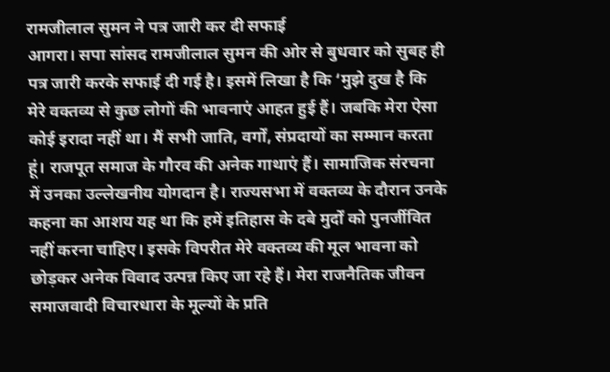रामजीलाल सुमन ने पत्र जारी कर दी सफाई
आगरा। सपा सांसद रामजीलाल सुमन की ओर से बुधवार को सुबह ही पत्र जारी करके सफाई दी गई है। इसमें लिखा है कि ‘मुझे दुख है कि मेरे वक्तव्य से कुछ लोगों की भावनाएं आहत हुई हैं। जबकि मेरा ऐसा कोई इरादा नहीं था। मैं सभी जाति, वर्गों, संप्रदायों का सम्मान करता हूं। राजपूत समाज के गौरव की अनेक गाथाएं हैं। सामाजिक संरचना में उनका उल्लेखनीय योगदान है। राज्यसभा में वक्तव्य के दौरान उनके कहना का आशय यह था कि हमें इतिहास के दबे मुर्दों को पुनर्जीवित नहीं करना चाहिए। इसके विपरीत मेरे वक्तव्य की मूल भावना को छोड़कर अनेक विवाद उत्पन्न किए जा रहे हैं। मेरा राजनैतिक जीवन समाजवादी विचारधारा के मूल्यों के प्रति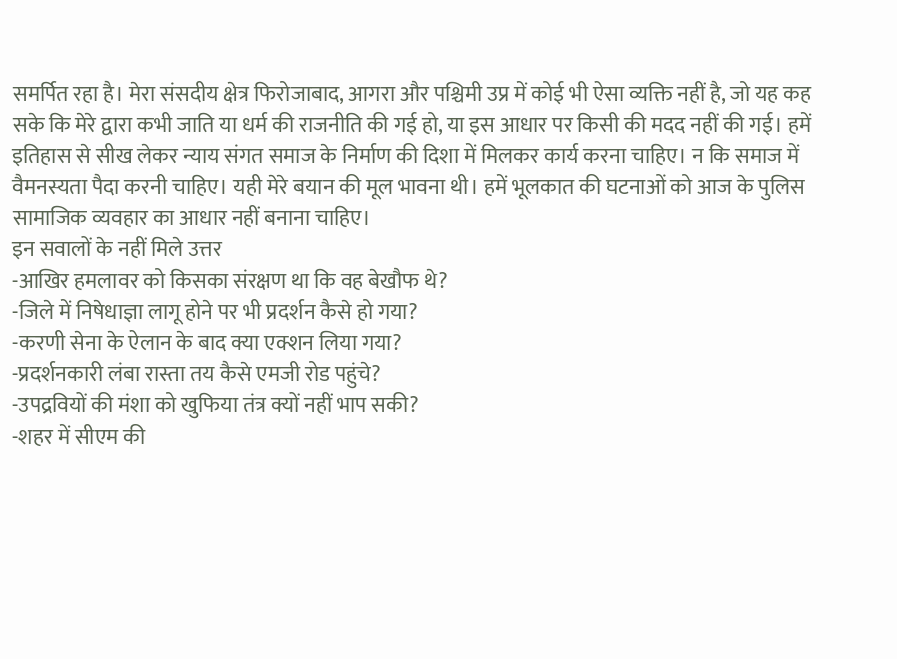समर्पित रहा है। मेरा संसदीय क्षेत्र फिरोजाबाद, आगरा और पश्चिमी उप्र में कोई भी ऐसा व्यक्ति नहीं है, जो यह कह सके कि मेरे द्वारा कभी जाति या धर्म की राजनीति की गई हो, या इस आधार पर किसी की मदद नहीं की गई। हमें इतिहास से सीख लेकर न्याय संगत समाज के निर्माण की दिशा में मिलकर कार्य करना चाहिए। न कि समाज में वैमनस्यता पैदा करनी चाहिए। यही मेरे बयान की मूल भावना थी। हमें भूलकात की घटनाओं को आज के पुलिस सामाजिक व्यवहार का आधार नहीं बनाना चाहिए।
इन सवालों के नहीं मिले उत्तर
-आखिर हमलावर को किसका संरक्षण था कि वह बेखौफ थे?
-जिले में निषेधाज्ञा लागू होने पर भी प्रदर्शन कैसे हो गया?
-करणी सेना के ऐलान के बाद क्या एक्शन लिया गया?
-प्रदर्शनकारी लंबा रास्ता तय कैसे एमजी रोड पहुंचे?
-उपद्रवियों की मंशा को खुफिया तंत्र क्यों नहीं भाप सकी?
-शहर में सीएम की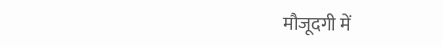मौजूदगी में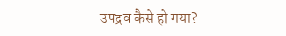उपद्रव कैसे हो गया?